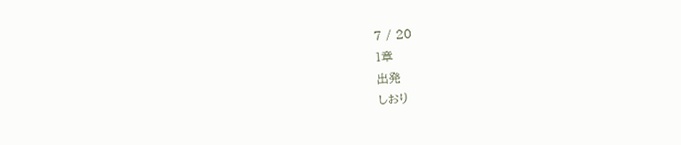7 / 20
1章
出発
しおり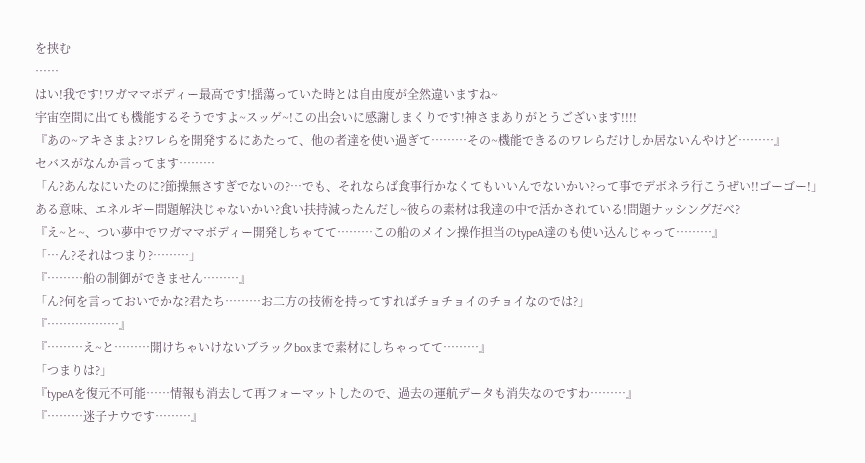を挟む
……
はい!我です!ワガママボディー最高です!揺蕩っていた時とは自由度が全然違いますね~
宇宙空間に出ても機能するそうですよ~スッゲ~!この出会いに感謝しまくりです!神さまありがとうございます!!!!
『あの~アキさまよ?ワレらを開発するにあたって、他の者達を使い過ぎて………その~機能できるのワレらだけしか居ないんやけど………』
セバスがなんか言ってます………
「ん?あんなにいたのに?節操無さすぎでないの?…でも、それならば食事行かなくてもいいんでないかい?って事でデボネラ行こうぜい!!ゴーゴー!」
ある意味、エネルギー問題解決じゃないかい?食い扶持減ったんだし~彼らの素材は我達の中で活かされている!問題ナッシングだべ?
『え~と~、つい夢中でワガママボディー開発しちゃてて………この船のメイン操作担当のtypeA達のも使い込んじゃって………』
「…ん?それはつまり?………」
『………船の制御ができません………』
「ん?何を言っておいでかな?君たち………お二方の技術を持ってすればチョチョイのチョイなのでは?」
『………………』
『………え~と………開けちゃいけないブラックboxまで素材にしちゃってて………』
「つまりは?」
『typeAを復元不可能……情報も消去して再フォーマットしたので、過去の運航データも消失なのですわ………』
『………迷子ナウです………』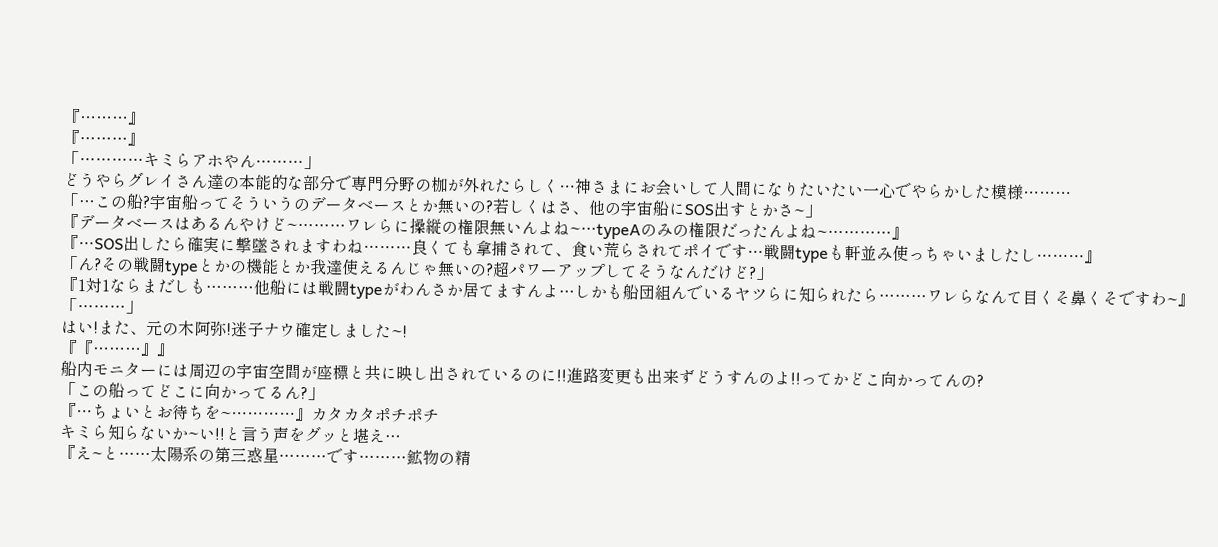『………』
『………』
「…………キミらアホやん………」
どうやらグレイさん達の本能的な部分で専門分野の枷が外れたらしく…神さまにお会いして人間になりたいたい一心でやらかした模様………
「…この船?宇宙船ってそういうのデータベースとか無いの?若しくはさ、他の宇宙船にSOS出すとかさ~」
『データベースはあるんやけど~………ワレらに操縦の権限無いんよね~…typeAのみの権限だったんよね~…………』
『…SOS出したら確実に撃墜されますわね………良くても拿捕されて、食い荒らされてポイです…戦闘typeも軒並み使っちゃいましたし………』
「ん?その戦闘typeとかの機能とか我達使えるんじゃ無いの?超パワーアップしてそうなんだけど?」
『1対1ならまだしも………他船には戦闘typeがわんさか居てますんよ…しかも船団組んでいるヤツらに知られたら………ワレらなんて目くそ鼻くそですわ~』
「………」
はい!また、元の木阿弥!迷子ナウ確定しました~!
『『………』』
船内モニターには周辺の宇宙空間が座標と共に映し出されているのに!!進路変更も出来ずどうすんのよ!!ってかどこ向かってんの?
「この船ってどこに向かってるん?」
『…ちょいとお待ちを~…………』カタカタポチポチ
キミら知らないか~い!!と言う声をグッと堪え…
『え~と……太陽系の第三惑星………です………鉱物の精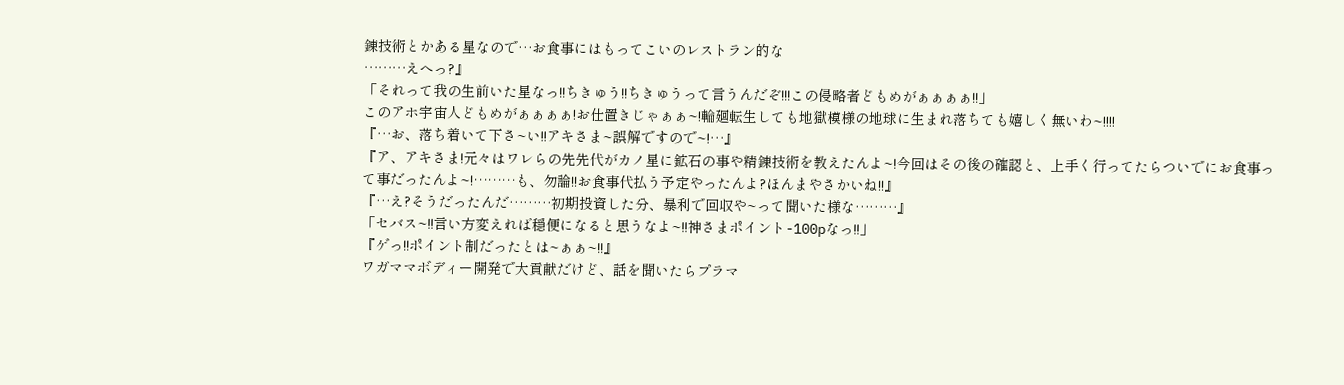錬技術とかある星なので…お食事にはもってこいのレストラン的な
………えへっ?』
「それって我の生前いた星なっ!!ちきゅう!!ちきゅうって言うんだぞ!!!この侵略者どもめがぁぁぁぁ!!」
このアホ宇宙人どもめがぁぁぁぁ!お仕置きじゃぁぁ~!輪廻転生しても地獄模様の地球に生まれ落ちても嬉しく無いわ~!!!!
『…お、落ち着いて下さ~い!!アキさま~誤解ですので~!…』
『ア、アキさま!元々はワレらの先先代がカノ星に鉱石の事や精錬技術を教えたんよ~!今回はその後の確認と、上手く行ってたらついでにお食事って事だったんよ~!………も、勿論!!お食事代払う予定やったんよ?ほんまやさかいね!!』
『…え?そうだったんだ………初期投資した分、暴利で回収や~って聞いた様な………』
「セバス~!!言い方変えれば穏便になると思うなよ~!!神さまポイント-100pなっ!!」
『ゲっ!!ポイント制だったとは~ぁぁ~!!』
ワガママボディー開発で大貢献だけど、話を聞いたらプラマ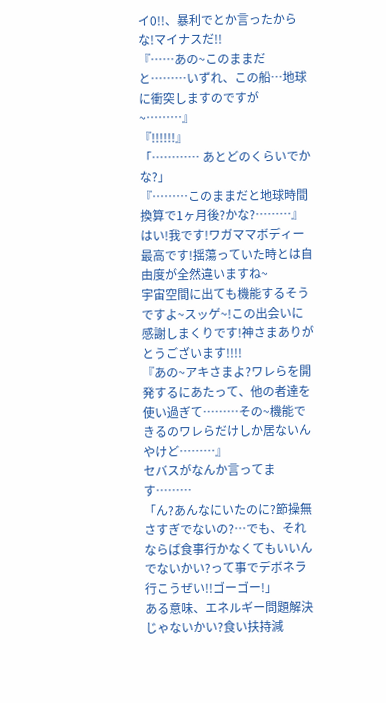イ0!!、暴利でとか言ったからな!マイナスだ!!
『……あの~このままだと………いずれ、この船…地球に衝突しますのですが~………』
『!!!!!!』
「………… あとどのくらいでかな?」
『………このままだと地球時間換算で1ヶ月後?かな?………』
はい!我です!ワガママボディー最高です!揺蕩っていた時とは自由度が全然違いますね~
宇宙空間に出ても機能するそうですよ~スッゲ~!この出会いに感謝しまくりです!神さまありがとうございます!!!!
『あの~アキさまよ?ワレらを開発するにあたって、他の者達を使い過ぎて………その~機能できるのワレらだけしか居ないんやけど………』
セバスがなんか言ってます………
「ん?あんなにいたのに?節操無さすぎでないの?…でも、それならば食事行かなくてもいいんでないかい?って事でデボネラ行こうぜい!!ゴーゴー!」
ある意味、エネルギー問題解決じゃないかい?食い扶持減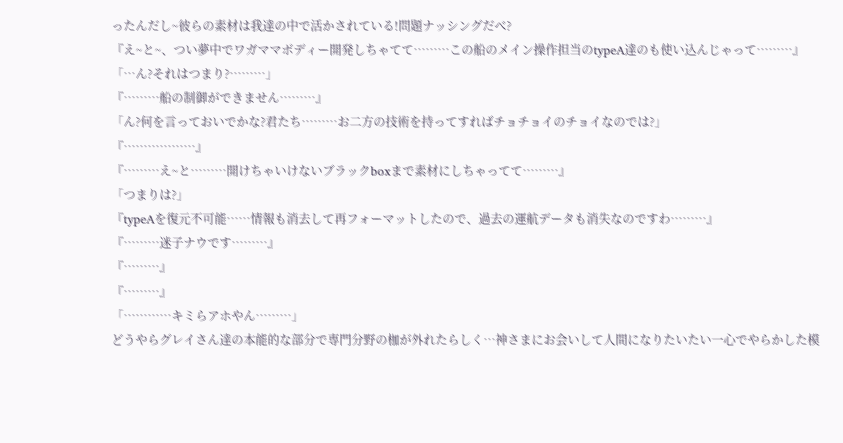ったんだし~彼らの素材は我達の中で活かされている!問題ナッシングだべ?
『え~と~、つい夢中でワガママボディー開発しちゃてて………この船のメイン操作担当のtypeA達のも使い込んじゃって………』
「…ん?それはつまり?………」
『………船の制御ができません………』
「ん?何を言っておいでかな?君たち………お二方の技術を持ってすればチョチョイのチョイなのでは?」
『………………』
『………え~と………開けちゃいけないブラックboxまで素材にしちゃってて………』
「つまりは?」
『typeAを復元不可能……情報も消去して再フォーマットしたので、過去の運航データも消失なのですわ………』
『………迷子ナウです………』
『………』
『………』
「…………キミらアホやん………」
どうやらグレイさん達の本能的な部分で専門分野の枷が外れたらしく…神さまにお会いして人間になりたいたい一心でやらかした模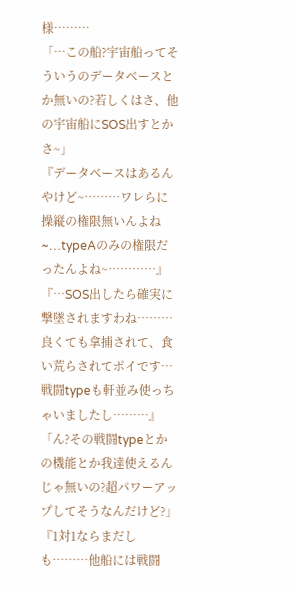様………
「…この船?宇宙船ってそういうのデータベースとか無いの?若しくはさ、他の宇宙船にSOS出すとかさ~」
『データベースはあるんやけど~………ワレらに操縦の権限無いんよね~…typeAのみの権限だったんよね~…………』
『…SOS出したら確実に撃墜されますわね………良くても拿捕されて、食い荒らされてポイです…戦闘typeも軒並み使っちゃいましたし………』
「ん?その戦闘typeとかの機能とか我達使えるんじゃ無いの?超パワーアップしてそうなんだけど?」
『1対1ならまだしも………他船には戦闘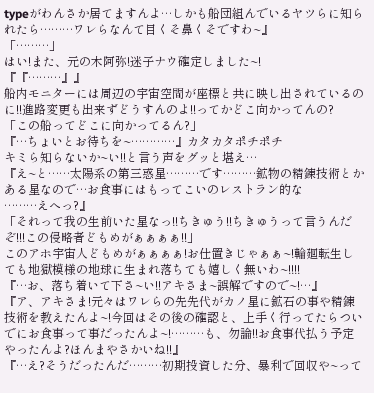typeがわんさか居てますんよ…しかも船団組んでいるヤツらに知られたら………ワレらなんて目くそ鼻くそですわ~』
「………」
はい!また、元の木阿弥!迷子ナウ確定しました~!
『『………』』
船内モニターには周辺の宇宙空間が座標と共に映し出されているのに!!進路変更も出来ずどうすんのよ!!ってかどこ向かってんの?
「この船ってどこに向かってるん?」
『…ちょいとお待ちを~…………』カタカタポチポチ
キミら知らないか~い!!と言う声をグッと堪え…
『え~と……太陽系の第三惑星………です………鉱物の精錬技術とかある星なので…お食事にはもってこいのレストラン的な
………えへっ?』
「それって我の生前いた星なっ!!ちきゅう!!ちきゅうって言うんだぞ!!!この侵略者どもめがぁぁぁぁ!!」
このアホ宇宙人どもめがぁぁぁぁ!お仕置きじゃぁぁ~!輪廻転生しても地獄模様の地球に生まれ落ちても嬉しく無いわ~!!!!
『…お、落ち着いて下さ~い!!アキさま~誤解ですので~!…』
『ア、アキさま!元々はワレらの先先代がカノ星に鉱石の事や精錬技術を教えたんよ~!今回はその後の確認と、上手く行ってたらついでにお食事って事だったんよ~!………も、勿論!!お食事代払う予定やったんよ?ほんまやさかいね!!』
『…え?そうだったんだ………初期投資した分、暴利で回収や~って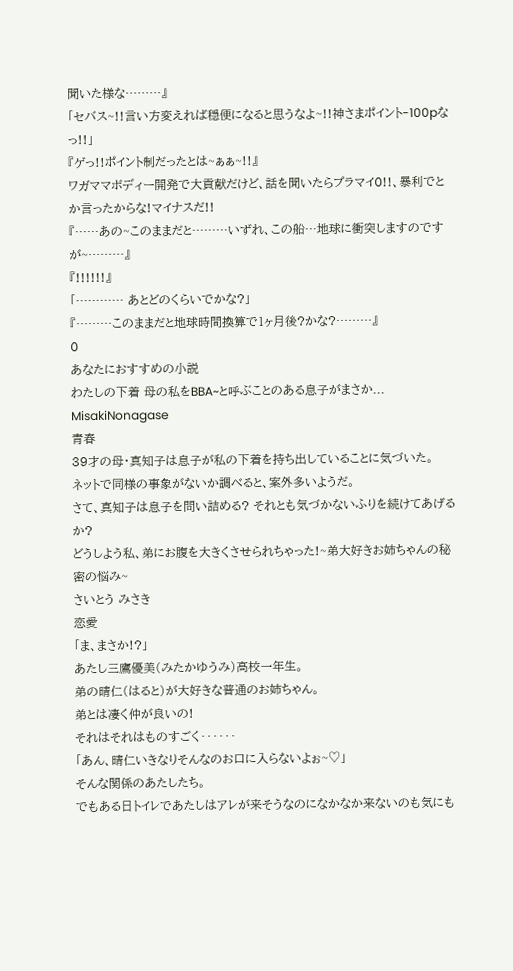聞いた様な………』
「セバス~!!言い方変えれば穏便になると思うなよ~!!神さまポイント-100pなっ!!」
『ゲっ!!ポイント制だったとは~ぁぁ~!!』
ワガママボディー開発で大貢献だけど、話を聞いたらプラマイ0!!、暴利でとか言ったからな!マイナスだ!!
『……あの~このままだと………いずれ、この船…地球に衝突しますのですが~………』
『!!!!!!』
「………… あとどのくらいでかな?」
『………このままだと地球時間換算で1ヶ月後?かな?………』
0
あなたにおすすめの小説
わたしの下着 母の私をBBA~と呼ぶことのある息子がまさか...
MisakiNonagase
青春
39才の母・真知子は息子が私の下着を持ち出していることに気づいた。
ネットで同様の事象がないか調べると、案外多いようだ。
さて、真知子は息子を問い詰める? それとも気づかないふりを続けてあげるか?
どうしよう私、弟にお腹を大きくさせられちゃった!~弟大好きお姉ちゃんの秘密の悩み~
さいとう みさき
恋愛
「ま、まさか!?」
あたし三鷹優美(みたかゆうみ)高校一年生。
弟の晴仁(はると)が大好きな普通のお姉ちゃん。
弟とは凄く仲が良いの!
それはそれはものすごく‥‥‥
「あん、晴仁いきなりそんなのお口に入らないよぉ~♡」
そんな関係のあたしたち。
でもある日トイレであたしはアレが来そうなのになかなか来ないのも気にも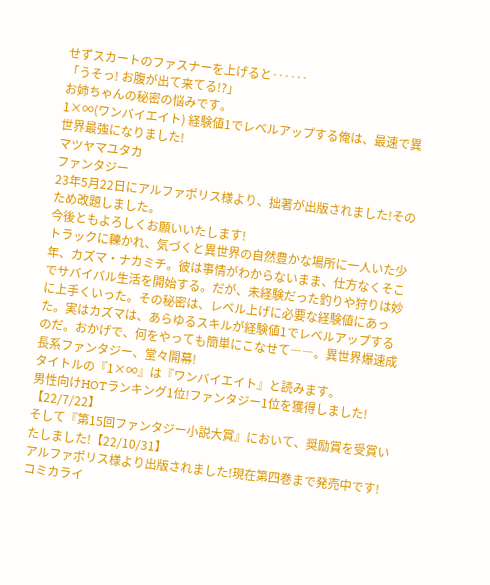せずスカートのファスナーを上げると‥‥‥
「うそっ! お腹が出て来てる!?」
お姉ちゃんの秘密の悩みです。
1×∞(ワンバイエイト) 経験値1でレベルアップする俺は、最速で異世界最強になりました!
マツヤマユタカ
ファンタジー
23年5月22日にアルファポリス様より、拙著が出版されました!そのため改題しました。
今後ともよろしくお願いいたします!
トラックに轢かれ、気づくと異世界の自然豊かな場所に一人いた少年、カズマ・ナカミチ。彼は事情がわからないまま、仕方なくそこでサバイバル生活を開始する。だが、未経験だった釣りや狩りは妙に上手くいった。その秘密は、レベル上げに必要な経験値にあった。実はカズマは、あらゆるスキルが経験値1でレベルアップするのだ。おかげで、何をやっても簡単にこなせて――。異世界爆速成長系ファンタジー、堂々開幕!
タイトルの『1×∞』は『ワンバイエイト』と読みます。
男性向けHOTランキング1位!ファンタジー1位を獲得しました!【22/7/22】
そして『第15回ファンタジー小説大賞』において、奨励賞を受賞いたしました!【22/10/31】
アルファポリス様より出版されました!現在第四巻まで発売中です!
コミカライ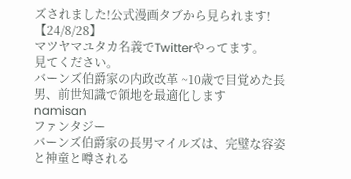ズされました!公式漫画タブから見られます!【24/8/28】
マツヤマユタカ名義でTwitterやってます。
見てください。
バーンズ伯爵家の内政改革 ~10歳で目覚めた長男、前世知識で領地を最適化します
namisan
ファンタジー
バーンズ伯爵家の長男マイルズは、完璧な容姿と神童と噂される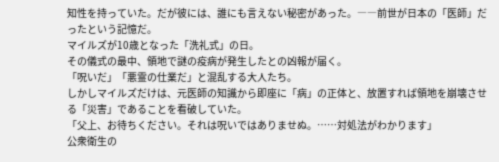知性を持っていた。だが彼には、誰にも言えない秘密があった。――前世が日本の「医師」だったという記憶だ。
マイルズが10歳となった「洗礼式」の日。
その儀式の最中、領地で謎の疫病が発生したとの凶報が届く。
「呪いだ」「悪霊の仕業だ」と混乱する大人たち。
しかしマイルズだけは、元医師の知識から即座に「病」の正体と、放置すれば領地を崩壊させる「災害」であることを看破していた。
「父上、お待ちください。それは呪いではありませぬ。……対処法がわかります」
公衆衛生の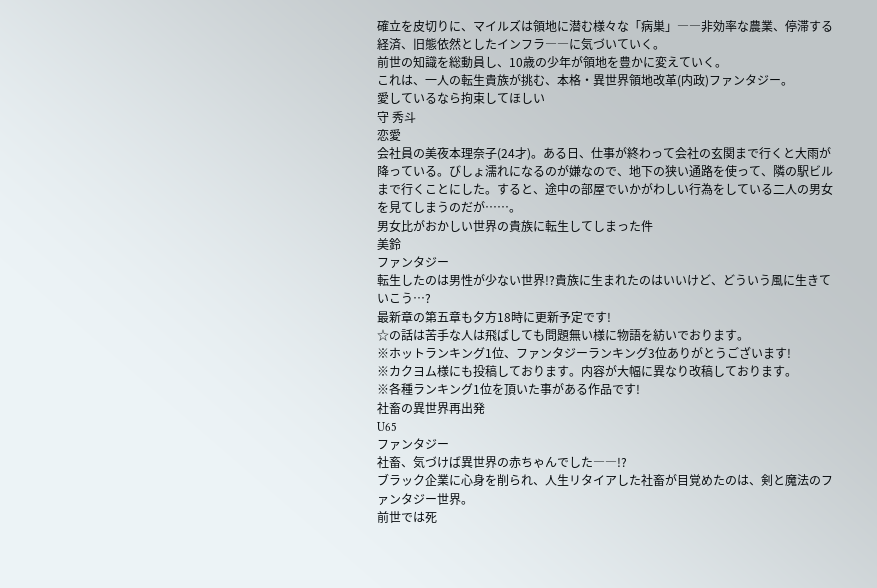確立を皮切りに、マイルズは領地に潜む様々な「病巣」――非効率な農業、停滞する経済、旧態依然としたインフラ――に気づいていく。
前世の知識を総動員し、10歳の少年が領地を豊かに変えていく。
これは、一人の転生貴族が挑む、本格・異世界領地改革(内政)ファンタジー。
愛しているなら拘束してほしい
守 秀斗
恋愛
会社員の美夜本理奈子(24才)。ある日、仕事が終わって会社の玄関まで行くと大雨が降っている。びしょ濡れになるのが嫌なので、地下の狭い通路を使って、隣の駅ビルまで行くことにした。すると、途中の部屋でいかがわしい行為をしている二人の男女を見てしまうのだが……。
男女比がおかしい世界の貴族に転生してしまった件
美鈴
ファンタジー
転生したのは男性が少ない世界!?貴族に生まれたのはいいけど、どういう風に生きていこう…?
最新章の第五章も夕方18時に更新予定です!
☆の話は苦手な人は飛ばしても問題無い様に物語を紡いでおります。
※ホットランキング1位、ファンタジーランキング3位ありがとうございます!
※カクヨム様にも投稿しております。内容が大幅に異なり改稿しております。
※各種ランキング1位を頂いた事がある作品です!
社畜の異世界再出発
U65
ファンタジー
社畜、気づけば異世界の赤ちゃんでした――!?
ブラック企業に心身を削られ、人生リタイアした社畜が目覚めたのは、剣と魔法のファンタジー世界。
前世では死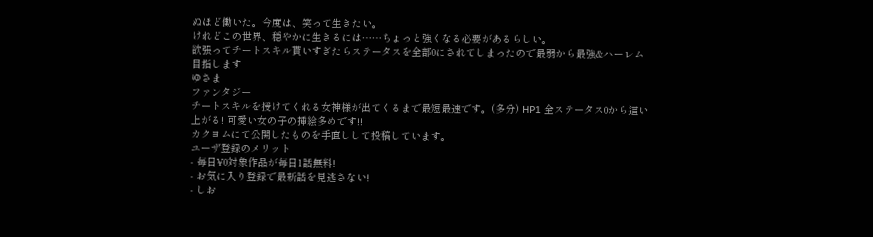ぬほど働いた。今度は、笑って生きたい。
けれどこの世界、穏やかに生きるには……ちょっと強くなる必要があるらしい。
欲張ってチートスキル貰いすぎたらステータスを全部0にされてしまったので最弱から最強&ハーレム目指します
ゆさま
ファンタジー
チートスキルを授けてくれる女神様が出てくるまで最短最速です。(多分) HP1 全ステータス0から這い上がる! 可愛い女の子の挿絵多めです!!
カクヨムにて公開したものを手直しして投稿しています。
ユーザ登録のメリット
- 毎日¥0対象作品が毎日1話無料!
- お気に入り登録で最新話を見逃さない!
- しお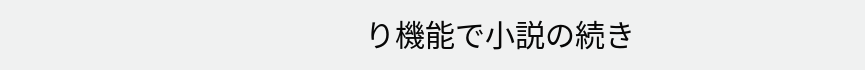り機能で小説の続き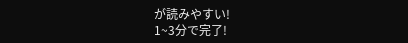が読みやすい!
1~3分で完了!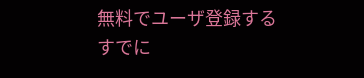無料でユーザ登録する
すでに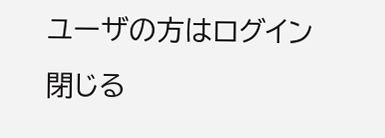ユーザの方はログイン
閉じる